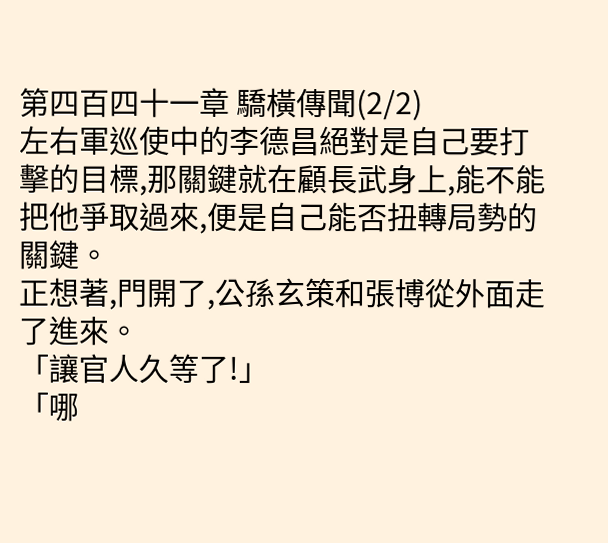第四百四十一章 驕橫傳聞(2/2)
左右軍巡使中的李德昌絕對是自己要打擊的目標,那關鍵就在顧長武身上,能不能把他爭取過來,便是自己能否扭轉局勢的關鍵。
正想著,門開了,公孫玄策和張博從外面走了進來。
「讓官人久等了!」
「哪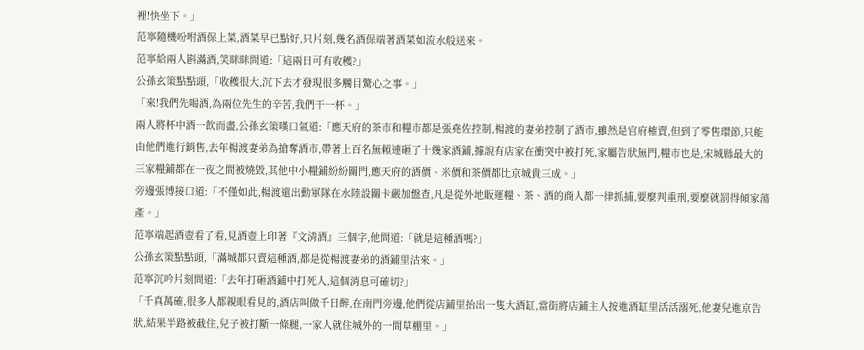裡!快坐下。」
范寧隨機吩咐酒保上菜,酒菜早已點好,只片刻,幾名酒保端著酒菜如流水般送來。
范寧給兩人斟滿酒,笑眯眯問道:「這兩日可有收穫?」
公孫玄策點點頭,「收穫很大,沉下去才發現很多觸目驚心之事。」
「來!我們先喝酒,為兩位先生的辛苦,我們干一杯。」
兩人將杯中酒一飲而盡,公孫玄策嘆口氣道:「應天府的茶市和糧市都是張堯佐控制,楊渡的妻弟控制了酒市,雖然是官府榷賣,但到了零售環節,只能由他們進行銷售,去年楊渡妻弟為搶奪酒市,帶著上百名無賴連砸了十幾家酒鋪,據說有店家在衝突中被打死,家屬告狀無門,糧市也是,宋城縣最大的三家糧鋪都在一夜之間被燒毀,其他中小糧鋪紛紛關門,應天府的酒價、米價和茶價都比京城貴三成。」
旁邊張博接口道:「不僅如此,楊渡還出動軍隊在水陸設關卡嚴加盤查,凡是從外地販運糧、茶、酒的商人都一律抓捕,要麼判重刑,要麼就罰得傾家蕩產。」
范寧端起酒壺看了看,見酒壺上印著『文清酒』三個字,他問道:「就是這種酒嗎?」
公孫玄策點點頭,「滿城都只賣這種酒,都是從楊渡妻弟的酒鋪里沽來。」
范寧沉吟片刻問道:「去年打砸酒鋪中打死人,這個消息可確切?」
「千真萬確,很多人都親眼看見的,酒店叫做千日醉,在南門旁邊,他們從店鋪里抬出一隻大酒缸,當街將店鋪主人按進酒缸里活活溺死,他妻兒進京告狀,結果半路被截住,兒子被打斷一條腿,一家人就住城外的一間草棚里。」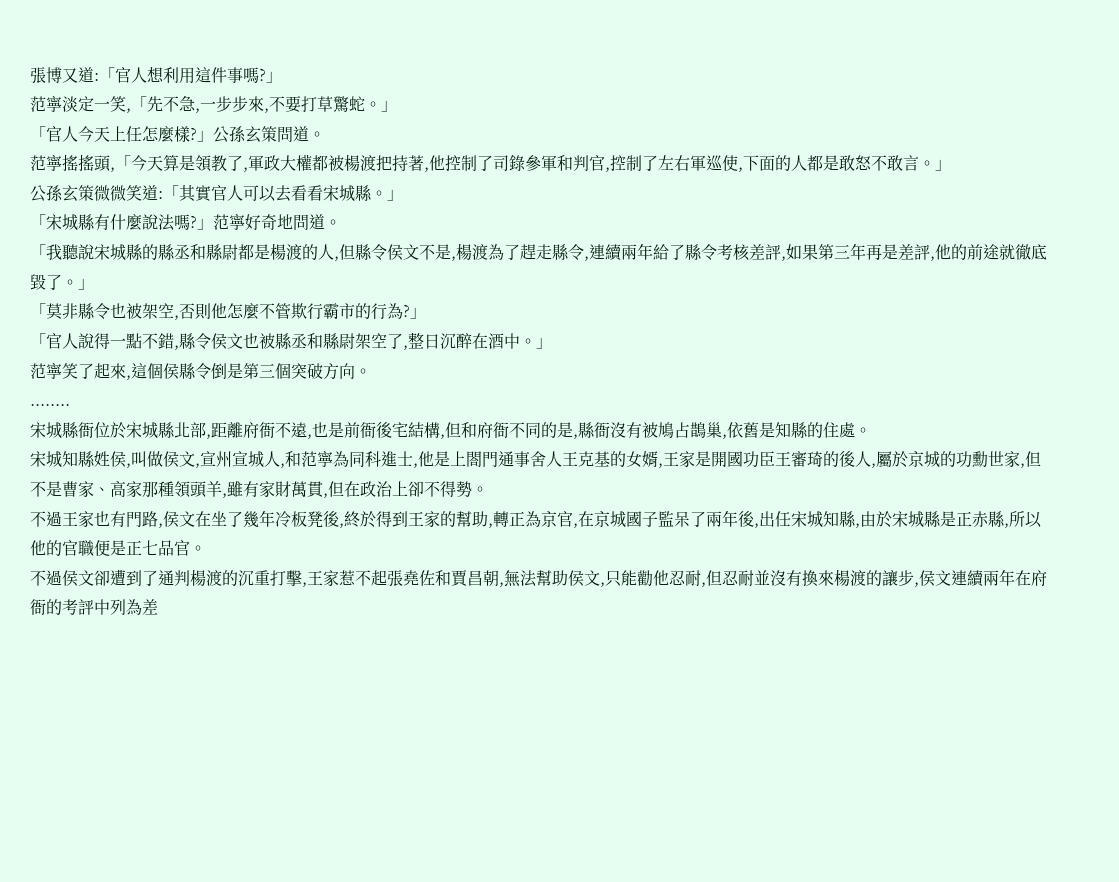張博又道:「官人想利用這件事嗎?」
范寧淡定一笑,「先不急,一步步來,不要打草驚蛇。」
「官人今天上任怎麼樣?」公孫玄策問道。
范寧搖搖頭,「今天算是領教了,軍政大權都被楊渡把持著,他控制了司錄參軍和判官,控制了左右軍巡使,下面的人都是敢怒不敢言。」
公孫玄策微微笑道:「其實官人可以去看看宋城縣。」
「宋城縣有什麼說法嗎?」范寧好奇地問道。
「我聽說宋城縣的縣丞和縣尉都是楊渡的人,但縣令侯文不是,楊渡為了趕走縣令,連續兩年給了縣令考核差評,如果第三年再是差評,他的前途就徹底毀了。」
「莫非縣令也被架空,否則他怎麼不管欺行霸市的行為?」
「官人說得一點不錯,縣令侯文也被縣丞和縣尉架空了,整日沉醉在酒中。」
范寧笑了起來,這個侯縣令倒是第三個突破方向。
........
宋城縣衙位於宋城縣北部,距離府衙不遠,也是前衙後宅結構,但和府衙不同的是,縣衙沒有被鳩占鵲巢,依舊是知縣的住處。
宋城知縣姓侯,叫做侯文,宣州宣城人,和范寧為同科進士,他是上閤門通事舍人王克基的女婿,王家是開國功臣王審琦的後人,屬於京城的功勳世家,但不是曹家、高家那種領頭羊,雖有家財萬貫,但在政治上卻不得勢。
不過王家也有門路,侯文在坐了幾年冷板凳後,終於得到王家的幫助,轉正為京官,在京城國子監呆了兩年後,出任宋城知縣,由於宋城縣是正赤縣,所以他的官職便是正七品官。
不過侯文卻遭到了通判楊渡的沉重打擊,王家惹不起張堯佐和賈昌朝,無法幫助侯文,只能勸他忍耐,但忍耐並沒有換來楊渡的讓步,侯文連續兩年在府衙的考評中列為差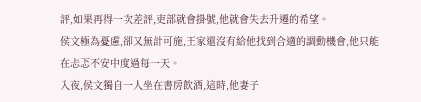評,如果再得一次差評,吏部就會掛號,他就會失去升遷的希望。
侯文極為憂慮,卻又無計可施,王家還沒有給他找到合適的調動機會,他只能在忐忑不安中度過每一天。
入夜,侯文獨自一人坐在書房飲酒,這時,他妻子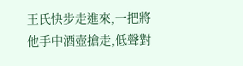王氏快步走進來,一把將他手中酒壺搶走,低聲對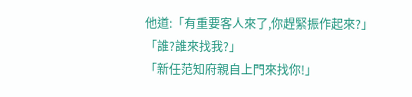他道:「有重要客人來了,你趕緊振作起來?」
「誰?誰來找我?」
「新任范知府親自上門來找你!」